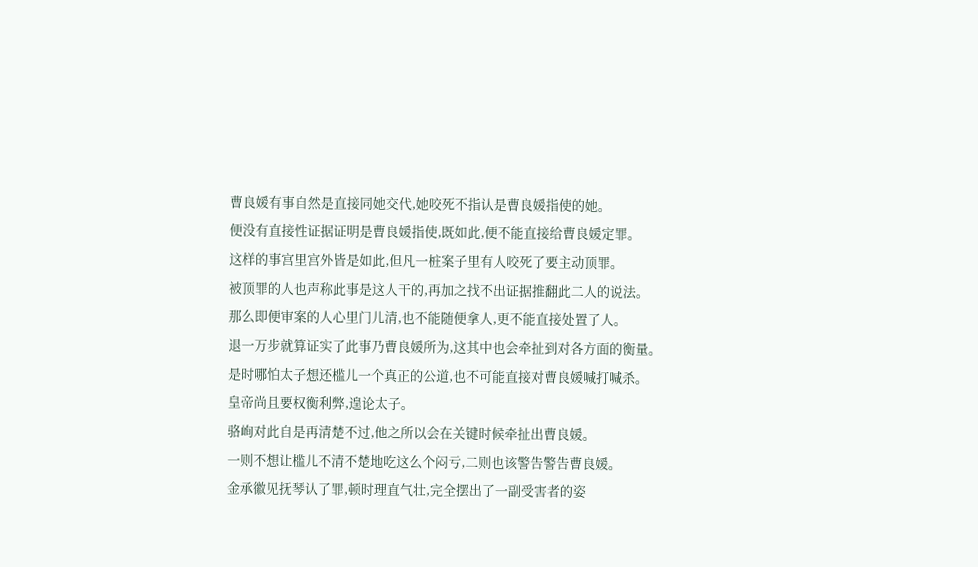曹良媛有事自然是直接同她交代,她咬死不指认是曹良媛指使的她。
便没有直接性证据证明是曹良媛指使,既如此,便不能直接给曹良媛定罪。
这样的事宫里宫外皆是如此,但凡一桩案子里有人咬死了要主动顶罪。
被顶罪的人也声称此事是这人干的,再加之找不出证据推翻此二人的说法。
那么即便审案的人心里门儿清,也不能随便拿人,更不能直接处置了人。
退一万步就算证实了此事乃曹良媛所为,这其中也会牵扯到对各方面的衡量。
是时哪怕太子想还槛儿一个真正的公道,也不可能直接对曹良媛喊打喊杀。
皇帝尚且要权衡利弊,遑论太子。
骆峋对此自是再清楚不过,他之所以会在关键时候牵扯出曹良媛。
一则不想让槛儿不清不楚地吃这么个闷亏,二则也该警告警告曹良媛。
金承徽见抚琴认了罪,顿时理直气壮,完全摆出了一副受害者的姿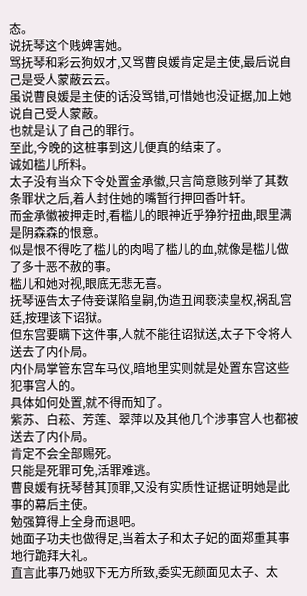态。
说抚琴这个贱婢害她。
骂抚琴和彩云狗奴才,又骂曹良媛肯定是主使,最后说自己是受人蒙蔽云云。
虽说曹良媛是主使的话没骂错,可惜她也没证据,加上她说自己受人蒙蔽。
也就是认了自己的罪行。
至此,今晚的这桩事到这儿便真的结束了。
诚如槛儿所料。
太子没有当众下令处置金承徽,只言简意赅列举了其数条罪状之后,着人封住她的嘴暂行押回香叶轩。
而金承徽被押走时,看槛儿的眼神近乎狰狞扭曲,眼里满是阴森森的恨意。
似是恨不得吃了槛儿的肉喝了槛儿的血,就像是槛儿做了多十恶不赦的事。
槛儿和她对视,眼底无悲无喜。
抚琴诬告太子侍妾谋陷皇嗣,伪造丑闻亵渎皇权,祸乱宫廷,按理该下诏狱。
但东宫要瞒下这件事,人就不能往诏狱送,太子下令将人送去了内仆局。
内仆局掌管东宫车马仪,暗地里实则就是处置东宫这些犯事宫人的。
具体如何处置,就不得而知了。
紫苏、白菘、芳莲、翠萍以及其他几个涉事宫人也都被送去了内仆局。
肯定不会全部赐死。
只能是死罪可免,活罪难逃。
曹良媛有抚琴替其顶罪,又没有实质性证据证明她是此事的幕后主使。
勉强算得上全身而退吧。
她面子功夫也做得足,当着太子和太子妃的面郑重其事地行跪拜大礼。
直言此事乃她驭下无方所致,委实无颜面见太子、太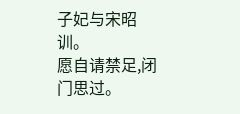子妃与宋昭训。
愿自请禁足,闭门思过。